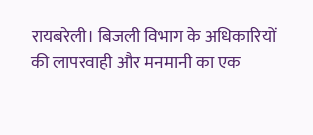रायबरेली। बिजली विभाग के अधिकारियों की लापरवाही और मनमानी का एक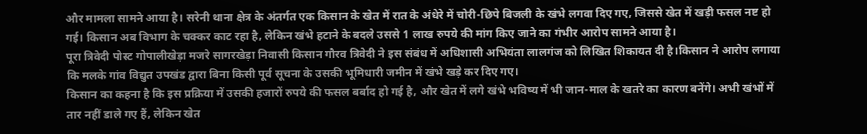और मामला सामने आया है। सरेनी थाना क्षेत्र के अंतर्गत एक किसान के खेत में रात के अंधेरे में चोरी-छिपे बिजली के खंभे लगवा दिए गए, जिससे खेत में खड़ी फसल नष्ट हो गई। किसान अब विभाग के चक्कर काट रहा है, लेकिन खंभे हटाने के बदले उससे 1 लाख रुपये की मांग किए जाने का गंभीर आरोप सामने आया है।
पूरा त्रिवेदी पोस्ट गोपालीखेड़ा मजरे सागरखेड़ा निवासी किसान गौरव त्रिवेदी ने इस संबंध में अधिशासी अभियंता लालगंज को लिखित शिकायत दी है।किसान ने आरोप लगाया कि मलके गांव विद्युत उपखंड द्वारा बिना किसी पूर्व सूचना के उसकी भूमिधारी जमीन में खंभे खड़े कर दिए गए।
किसान का कहना है कि इस प्रक्रिया में उसकी हजारों रुपये की फसल बर्बाद हो गई है, और खेत में लगे खंभे भविष्य में भी जान-माल के खतरे का कारण बनेंगे। अभी खंभों में तार नहीं डाले गए हैं, लेकिन खेत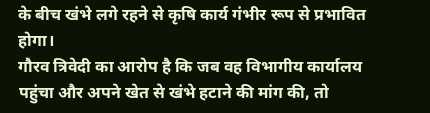के बीच खंभे लगे रहने से कृषि कार्य गंभीर रूप से प्रभावित होगा।
गौरव त्रिवेदी का आरोप है कि जब वह विभागीय कार्यालय पहुंचा और अपने खेत से खंभे हटाने की मांग की, तो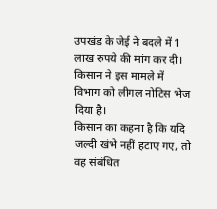उपखंड के जेई ने बदले में 1 लाख रुपये की मांग कर दी। किसान ने इस मामले में विभाग को लीगल नोटिस भेज दिया है।
किसान का कहना है कि यदि जल्दी खंभे नहीं हटाए गए, तो वह संबंधित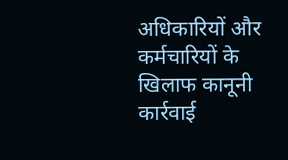अधिकारियों और कर्मचारियों के खिलाफ कानूनी कार्रवाई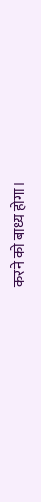करने को बाध्य होगा।